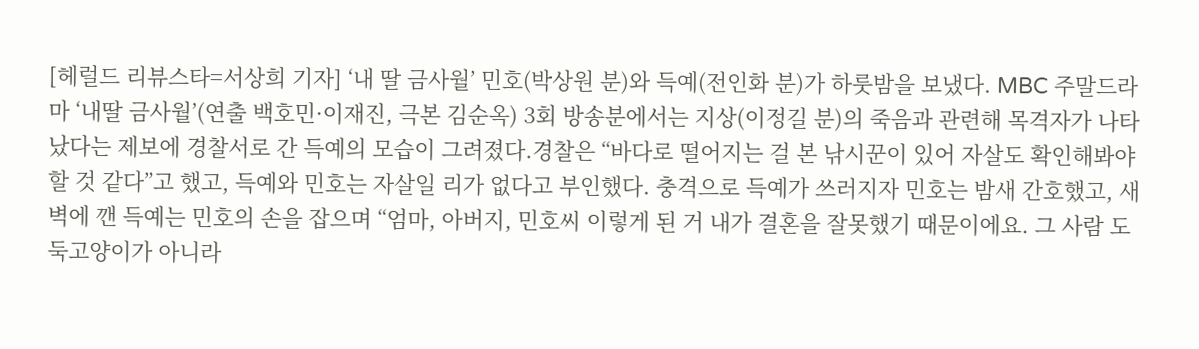[헤럴드 리뷰스타=서상희 기자] ‘내 딸 금사월’ 민호(박상원 분)와 득예(전인화 분)가 하룻밤을 보냈다. MBC 주말드라마 ‘내딸 금사월’(연출 백호민·이재진, 극본 김순옥) 3회 방송분에서는 지상(이정길 분)의 죽음과 관련해 목격자가 나타났다는 제보에 경찰서로 간 득예의 모습이 그려졌다.경찰은 “바다로 떨어지는 걸 본 낚시꾼이 있어 자살도 확인해봐야 할 것 같다”고 했고, 득예와 민호는 자살일 리가 없다고 부인했다. 충격으로 득예가 쓰러지자 민호는 밤새 간호했고, 새벽에 깬 득예는 민호의 손을 잡으며 “엄마, 아버지, 민호씨 이렇게 된 거 내가 결혼을 잘못했기 때문이에요. 그 사람 도둑고양이가 아니라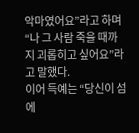악마였어요”라고 하며 “나 그 사람 죽을 때까지 괴롭히고 싶어요”라고 말했다.
이어 득예는 “당신이 섬에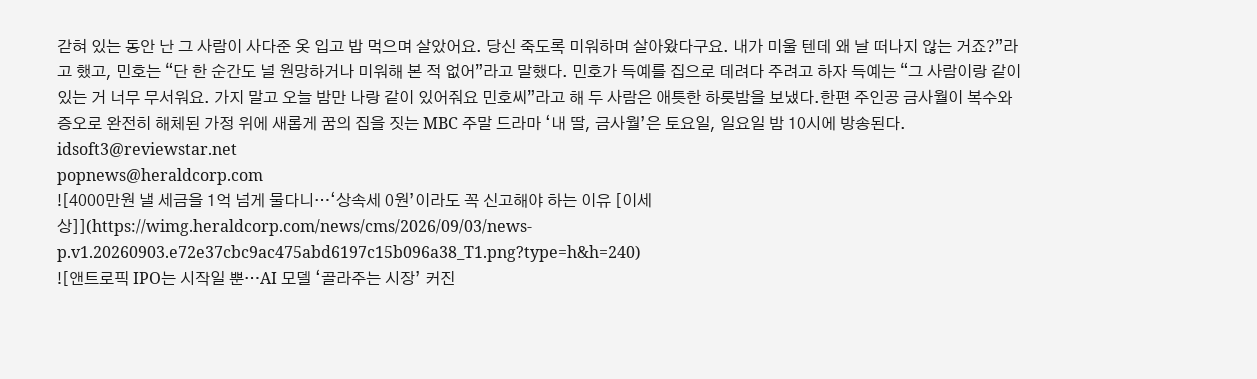갇혀 있는 동안 난 그 사람이 사다준 옷 입고 밥 먹으며 살았어요. 당신 죽도록 미워하며 살아왔다구요. 내가 미울 텐데 왜 날 떠나지 않는 거죠?”라고 했고, 민호는 “단 한 순간도 널 원망하거나 미워해 본 적 없어”라고 말했다. 민호가 득예를 집으로 데려다 주려고 하자 득예는 “그 사람이랑 같이 있는 거 너무 무서워요. 가지 말고 오늘 밤만 나랑 같이 있어줘요 민호씨”라고 해 두 사람은 애틋한 하룻밤을 보냈다.한편 주인공 금사월이 복수와 증오로 완전히 해체된 가정 위에 새롭게 꿈의 집을 짓는 MBC 주말 드라마 ‘내 딸, 금사월’은 토요일, 일요일 밤 10시에 방송된다. idsoft3@reviewstar.net
popnews@heraldcorp.com
![4000만원 낼 세금을 1억 넘게 물다니…‘상속세 0원’이라도 꼭 신고해야 하는 이유 [이세상]](https://wimg.heraldcorp.com/news/cms/2026/09/03/news-p.v1.20260903.e72e37cbc9ac475abd6197c15b096a38_T1.png?type=h&h=240)
![앤트로픽 IPO는 시작일 뿐…AI 모델 ‘골라주는 시장’ 커진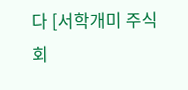다 [서학개미 주식회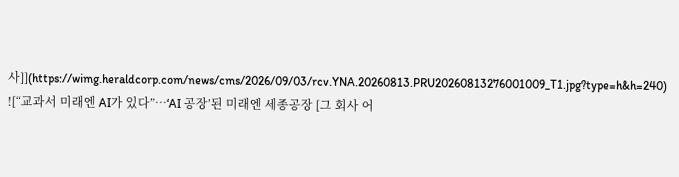사]](https://wimg.heraldcorp.com/news/cms/2026/09/03/rcv.YNA.20260813.PRU20260813276001009_T1.jpg?type=h&h=240)
![“교과서 미래엔 AI가 있다”…‘AI 공장’된 미래엔 세종공장 [그 회사 어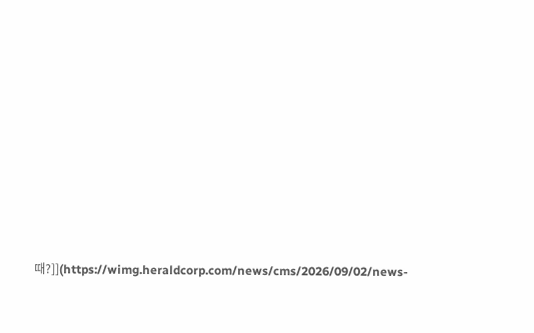때?]](https://wimg.heraldcorp.com/news/cms/2026/09/02/news-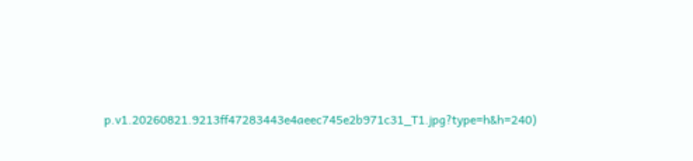p.v1.20260821.9213ff47283443e4aeec745e2b971c31_T1.jpg?type=h&h=240)